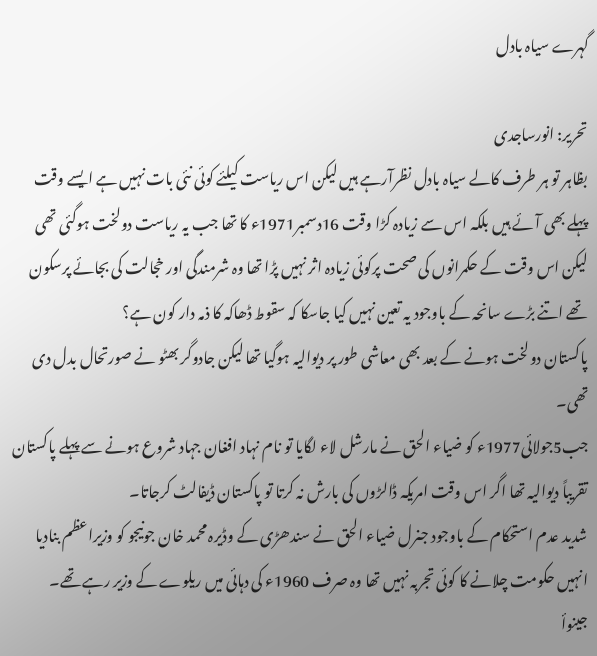گہرے سیاہ بادل

تحریر: انورساجدی
بظاہر تو ہر طرف کالے سیاہ بادل نظرآرہے ہیں لیکن اس ریاست کیلئے کوئی نئی بات نہیں ہے ایسے وقت پہلے بھی آئے ہیں بلکہ اس سے زیادہ کڑا وقت 16دسمبر1971ء کا تھا جب یہ ریاست دولخت ہوگئی تھی لیکن اس وقت کے حکمرانوں کی صحت پرکوئی زیادہ اثر نہیں پڑا تھا وہ شرمندگی اور خجالت کی بجائے پرسکون تھے اتنے بڑے سانحہ کے باوجود یہ تعین نہیں کیا جاسکا کہ سقوط ڈھاکہ کا ذمہ دار کون ہے؟
پاکستان دولخت ہونے کے بعد بھی معاشی طور پر دیوالیہ ہوگیا تھا لیکن جادوگر بھٹو نے صورتحال بدل دی تھی۔
جب5جولائی1977ء کو ضیاء الحق نے مارشل لاء لگایا تو نام نہاد افغان جہاد شروع ہونے سے پہلے پاکستان تقریباً دیوالیہ تھا اگر اس وقت امریکہ ڈالڑوں کی بارش نہ کرتا تو پاکستان ڈیفالٹ کرجاتا۔
شدید عدم استحکام کے باوجود جنرل ضیاء الحق نے سندھڑی کے وڈیرہ محمد خان جونیجو کو وزیراعظم بنادیا انہیں حکومت چلانے کا کوئی تجربہ نہیں تھا وہ صرف 1960ء کی دہائی میں ریلوے کے وزیر رہے تھے۔
جینوأ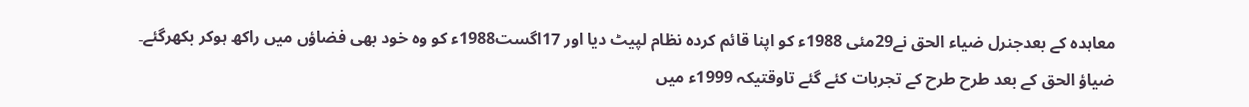معاہدہ کے بعدجنرل ضیاء الحق نے29مئی 1988ء کو اپنا قائم کردہ نظام لپیٹ دیا اور 17اگست1988ء کو وہ خود بھی فضاؤں میں راکھ ہوکر بکھرگئے۔
ضیاؤ الحق کے بعد طرح طرح کے تجربات کئے گئے تاوقتیکہ 1999ء میں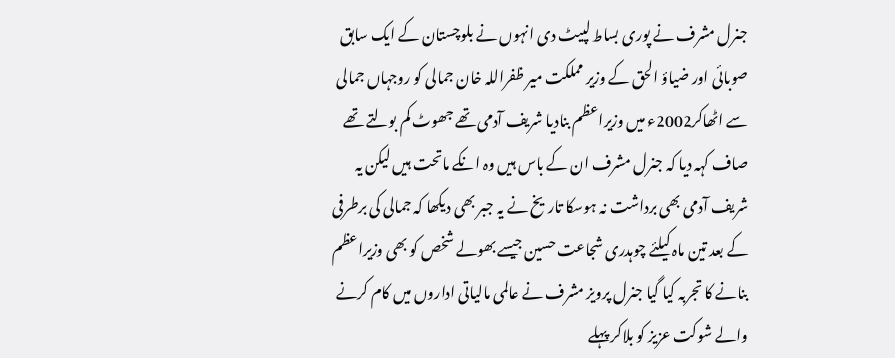جنرل مشرف نے پوری بساط لپیٹ دی انہوں نے بلوچستان کے ایک سابق صوبائی اور ضیاؤ الحق کے وزیر مملکت میر ظفراللہ خان جمالی کو روجہاں جمالی سے اٹھاکر2002ء میں وزیراعظم بنادیا شریف آدمی تھے جھوٹ کم بولتے تھے صاف کہہ دیا کہ جنرل مشرف ان کے باس ہیں وہ انکے ماتحت ہیں لیکن یہ شریف آدمی بھی برداشت نہ ہوسکا تاریخ نے یہ جبر بھی دیکھا کہ جمالی کی برطرفی کے بعد تین ماہ کیلئے چوہدری شجاعت حسین جیسے بھولے شخص کو بھی وزیراعظم بنانے کا تجربہ کیا گیا جنرل پرویز مشرف نے عالمی مالیاتی اداروں میں کام کرنے والے شوکت عزیز کو بلاکر پہلے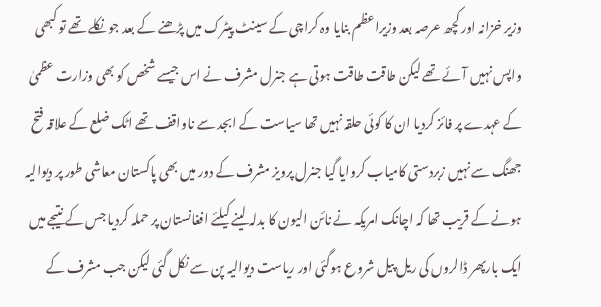وزیر خزانہ اور کچھ عرصہ بعد وزیراعظم بنایا وہ کراچی کے سینٹ پیٹرک میں پڑھنے کے بعد جو نکلے تھے تو کبھی واپس نہیں آئے تھے لیکن طاقت طاقت ہوتی ہے جنرل مشرف نے اس جیسے شخص کو بھی وزارت عظمیٰ کے عہدے پر فائز کردیا ان کا کوئی حلقہ نہیں تھا سیاست کے ابجد سے ناواقف تھے اٹک ضلع کے علاقہ فتح جھنگ سے نہیں زبردستی کامیاب کروایا گیا جنرل پرویز مشرف کے دور میں بھی پاکستان معاشی طور پر دیوالیہ ہونے کے قریب تھا کہ اچانک امریکہ نے نائن الیون کا بدلہ لینے کیلئے افغانستان پر حملہ کردیا جس کے نتیجے میں ایک بارپھر ڈالروں کی ریل پیل شروع ہوگئی اور ریاست دیوالیہ پن سے نکل گئی لیکن جب مشرف کے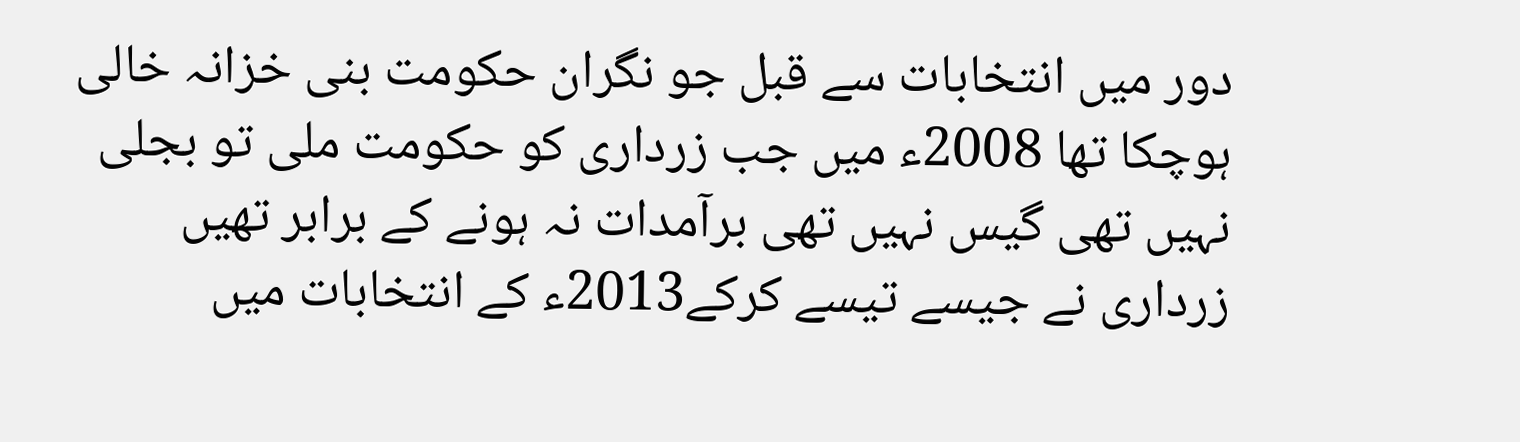دور میں انتخابات سے قبل جو نگران حکومت بنی خزانہ خالی ہوچکا تھا 2008ء میں جب زرداری کو حکومت ملی تو بجلی نہیں تھی گیس نہیں تھی برآمدات نہ ہونے کے برابر تھیں زرداری نے جیسے تیسے کرکے2013ء کے انتخابات میں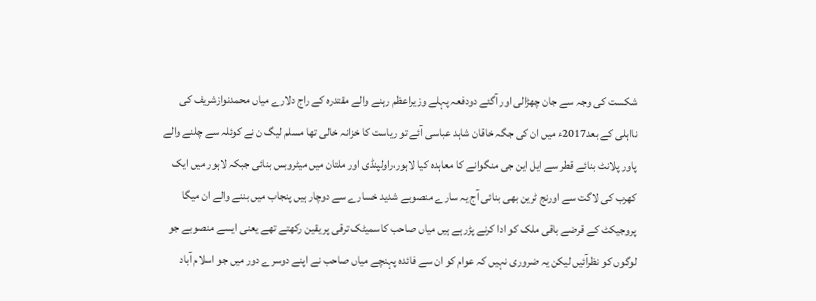شکست کی وجہ سے جان چھڑالی اور آگئے دودفعہ پہلے وزیراعظم رہنے والے مقتدرہ کے راج دلارے میاں محمدنوازشریف کی نااہلی کے بعد2017ء میں ان کی جگہ خاقان شاہد عباسی آئے تو ریاست کا خزانہ خالی تھا مسلم لیگ ن نے کوئلہ سے چلنے والے پاور پلانٹ بنائے قطر سے ایل این جی منگوانے کا معاہدہ کیا لاہور،راولپنڈی اور ملتان میں میٹروبس بنائی جبکہ لاہور میں ایک کھرب کی لاگت سے اورنج ٹرین بھی بنائی آج یہ سارے منصوبے شدید خسارے سے دوچار ہیں پنجاب میں بننے والے ان میگا پروجیکٹ کے قرضے باقی ملک کو ادا کرنے پڑرہے ہیں میاں صاحب کاسمیٹک ترقی پر یقین رکھتے تھے یعنی ایسے منصوبے جو لوگوں کو نظرآئیں لیکن یہ ضروری نہیں کہ عوام کو ان سے فائدہ پہنچے میاں صاحب نے اپنے دوسرے دور میں جو اسلام آباد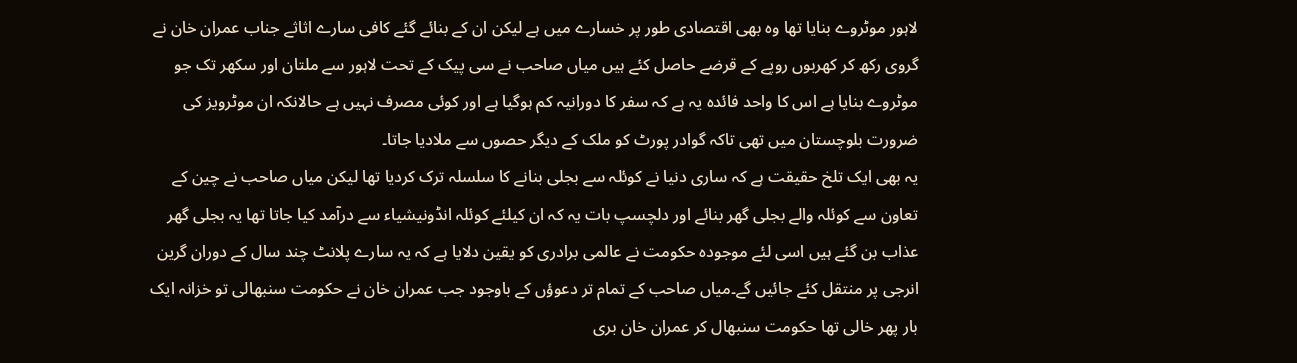لاہور موٹروے بنایا تھا وہ بھی اقتصادی طور پر خسارے میں ہے لیکن ان کے بنائے گئے کافی سارے اثاثے جناب عمران خان نے گروی رکھ کر کھربوں روپے کے قرضے حاصل کئے ہیں میاں صاحب نے سی پیک کے تحت لاہور سے ملتان اور سکھر تک جو موٹروے بنایا ہے اس کا واحد فائدہ یہ ہے کہ سفر کا دورانیہ کم ہوگیا ہے اور کوئی مصرف نہیں ہے حالانکہ ان موٹرویز کی ضرورت بلوچستان میں تھی تاکہ گوادر پورٹ کو ملک کے دیگر حصوں سے ملادیا جاتا۔
یہ بھی ایک تلخ حقیقت ہے کہ ساری دنیا نے کوئلہ سے بجلی بنانے کا سلسلہ ترک کردیا تھا لیکن میاں صاحب نے چین کے تعاون سے کوئلہ والے بجلی گھر بنائے اور دلچسپ بات یہ کہ ان کیلئے کوئلہ انڈونیشیاء سے درآمد کیا جاتا تھا یہ بجلی گھر عذاب بن گئے ہیں اسی لئے موجودہ حکومت نے عالمی برادری کو یقین دلایا ہے کہ یہ سارے پلانٹ چند سال کے دوران گرین انرجی پر منتقل کئے جائیں گے۔میاں صاحب کے تمام تر دعوؤں کے باوجود جب عمران خان نے حکومت سنبھالی تو خزانہ ایک بار پھر خالی تھا حکومت سنبھال کر عمران خان بری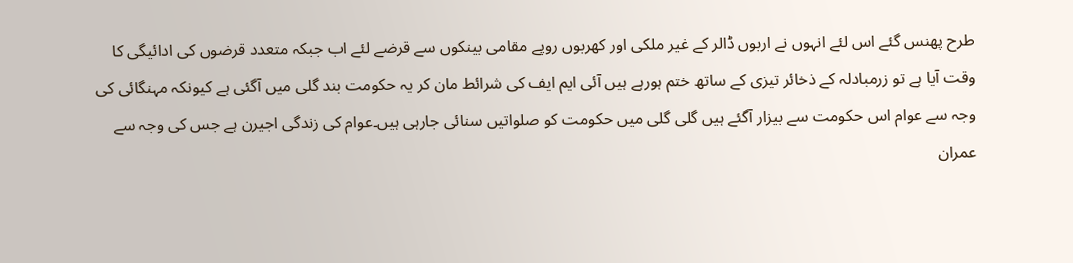طرح پھنس گئے اس لئے انہوں نے اربوں ڈالر کے غیر ملکی اور کھربوں روپے مقامی بینکوں سے قرضے لئے اب جبکہ متعدد قرضوں کی ادائیگی کا وقت آیا ہے تو زرمبادلہ کے ذخائر تیزی کے ساتھ ختم ہورہے ہیں آئی ایم ایف کی شرائط مان کر یہ حکومت بند گلی میں آگئی ہے کیونکہ مہنگائی کی وجہ سے عوام اس حکومت سے بیزار آگئے ہیں گلی گلی میں حکومت کو صلواتیں سنائی جارہی ہیں۔عوام کی زندگی اجیرن ہے جس کی وجہ سے عمران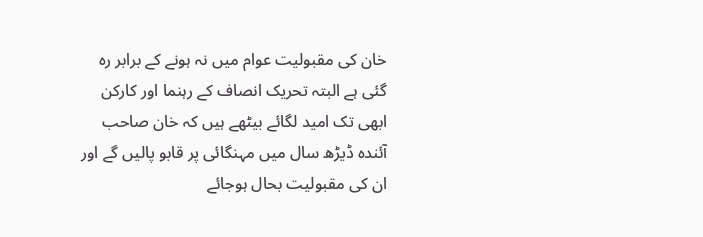خان کی مقبولیت عوام میں نہ ہونے کے برابر رہ گئی ہے البتہ تحریک انصاف کے رہنما اور کارکن ابھی تک امید لگائے بیٹھے ہیں کہ خان صاحب آئندہ ڈیڑھ سال میں مہنگائی پر قابو پالیں گے اور ان کی مقبولیت بحال ہوجائے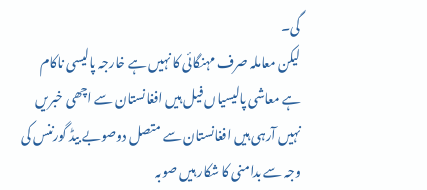گی۔
لیکن معاملہ صرف مہنگائی کا نہیں ہے خارجہ پالیسی ناکام ہے معاشی پالیسیاں فیل ہیں افغانستان سے اچھی خبریں نہیں آرہی ہیں افغانستان سے متصل دوصوبے بیڈ گورننس کی وجہ سے بدامنی کا شکار ہیں صوبہ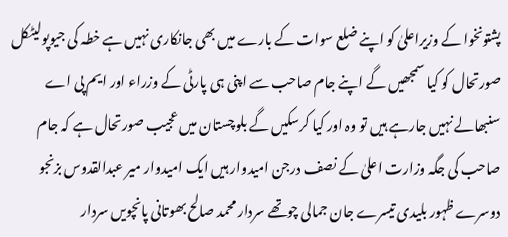پشتونخوا کے وزیراعلیٰ کو اپنے ضلع سوات کے بارے میں بھی جانکاری نہیں ہے خطہ کی جیوپولیٹکل صورتحال کو کیا سمجھیں گے اپنے جام صاحب سے اپنی ہی پارٹی کے وزراء اور ایم پی اے سنبھالے نہیں جارہے ہیں تو وہ اور کیا کرسکیں گے بلوچستان میں عجیب صورتحال ہے کہ جام صاحب کی جگہ وزارت اعلیٰ کے نصف درجن امیدوار ہیں ایک امیدوار میر عبدالقدوس بزنجو دوسرے ظہور بلیدی تیسرے جان جمالی چوتھے سردار محمد صالح بھوتانی پانچویں سردار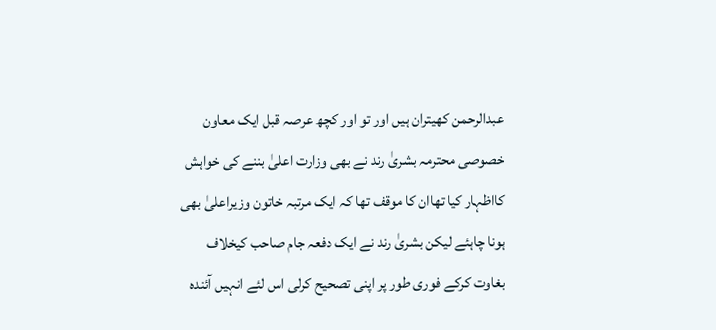عبدالرحمن کھیتران ہیں اور تو اور کچھ عرصہ قبل ایک معاون خصوصی محترمہ بشریٰ رند نے بھی وزارت اعلیٰ بننے کی خواہش کااظہار کیا تھاان کا موقف تھا کہ ایک مرتبہ خاتون وزیراعلیٰ بھی ہونا چاہئے لیکن بشریٰ رند نے ایک دفعہ جام صاحب کیخلاف بغاوت کرکے فوری طور پر اپنی تصحیح کرلی اس لئے انہیں آئندہ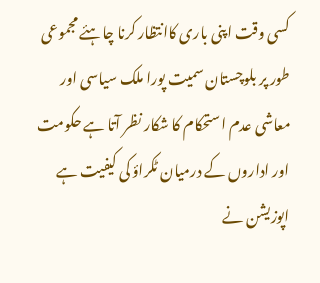کسی وقت اپنی باری کاانتظار کرنا چاہئے مجموعی طور پر بلوچستان سمیت پورا ملک سیاسی اور معاشی عدم استحکام کا شکار نظر آتا ہے حکومت اور اداروں کے درمیان ٹکراؤ کی کیفیت ہے اپوزیشن نے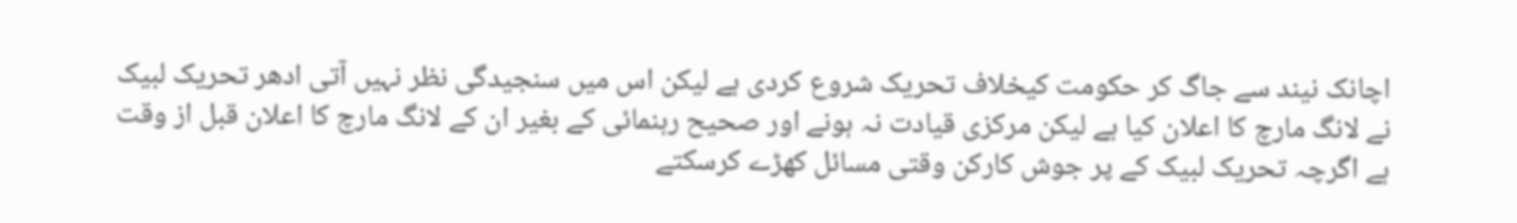اچانک نیند سے جاگ کر حکومت کیخلاف تحریک شروع کردی ہے لیکن اس میں سنجیدگی نظر نہیں آتی ادھر تحریک لبیک نے لانگ مارچ کا اعلان کیا ہے لیکن مرکزی قیادت نہ ہونے اور صحیح رہنمائی کے بغیر ان کے لانگ مارچ کا اعلان قبل از وقت ہے اگرچہ تحریک لبیک کے پر جوش کارکن وقتی مسائل کھڑے کرسکتے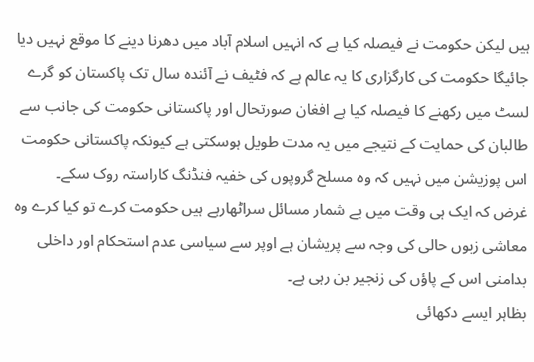ہیں لیکن حکومت نے فیصلہ کیا ہے کہ انہیں اسلام آباد میں دھرنا دینے کا موقع نہیں دیا جائیگا حکومت کی کارگزاری کا یہ عالم ہے کہ فٹیف نے آئندہ سال تک پاکستان کو گرے لسٹ میں رکھنے کا فیصلہ کیا ہے افغان صورتحال اور پاکستانی حکومت کی جانب سے طالبان کی حمایت کے نتیجے میں یہ مدت طویل ہوسکتی ہے کیونکہ پاکستانی حکومت اس پوزیشن میں نہیں کہ وہ مسلح گروپوں کی خفیہ فنڈنگ کاراستہ روک سکے۔
غرض کہ ایک ہی وقت میں بے شمار مسائل سراٹھارہے ہیں حکومت کرے تو کیا کرے وہ معاشی زبوں حالی کی وجہ سے پریشان ہے اوپر سے سیاسی عدم استحکام اور داخلی بدامنی اس کے پاؤں کی زنجیر بن رہی ہے۔
بظاہر ایسے دکھائی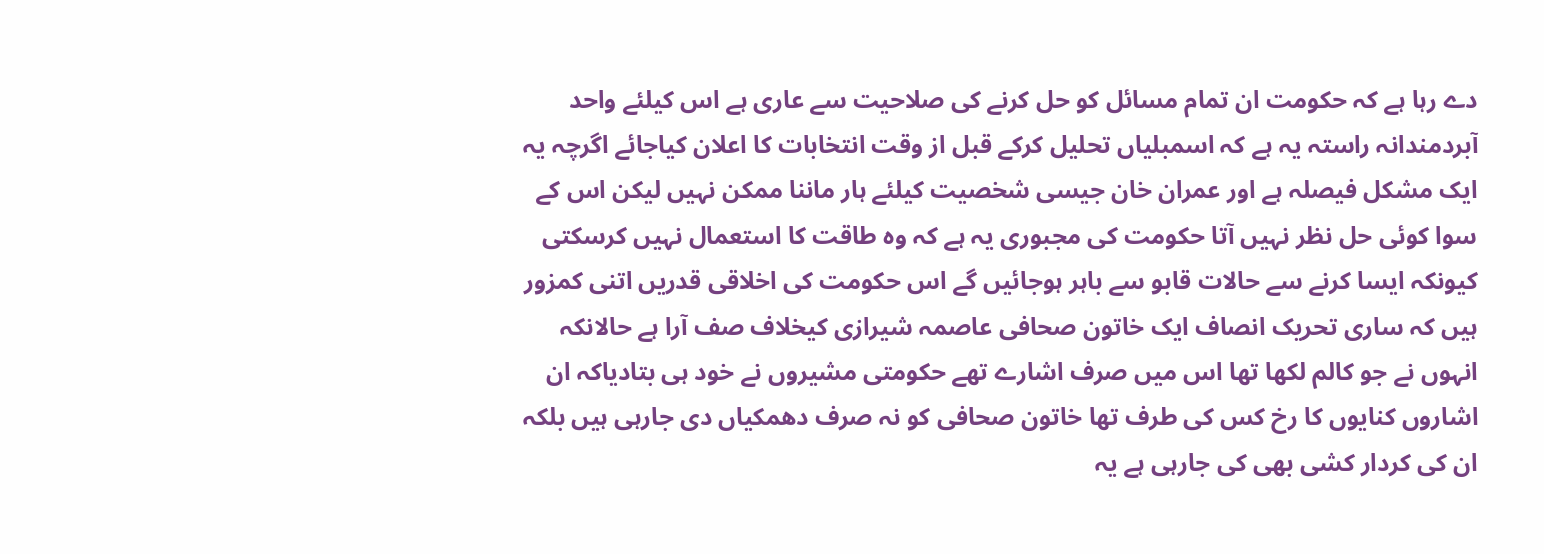دے رہا ہے کہ حکومت ان تمام مسائل کو حل کرنے کی صلاحیت سے عاری ہے اس کیلئے واحد آبردمندانہ راستہ یہ ہے کہ اسمبلیاں تحلیل کرکے قبل از وقت انتخابات کا اعلان کیاجائے اگرچہ یہ ایک مشکل فیصلہ ہے اور عمران خان جیسی شخصیت کیلئے ہار ماننا ممکن نہیں لیکن اس کے سوا کوئی حل نظر نہیں آتا حکومت کی مجبوری یہ ہے کہ وہ طاقت کا استعمال نہیں کرسکتی کیونکہ ایسا کرنے سے حالات قابو سے باہر ہوجائیں گے اس حکومت کی اخلاقی قدریں اتنی کمزور ہیں کہ ساری تحریک انصاف ایک خاتون صحافی عاصمہ شیرازی کیخلاف صف آرا ہے حالانکہ انہوں نے جو کالم لکھا تھا اس میں صرف اشارے تھے حکومتی مشیروں نے خود ہی بتادیاکہ ان اشاروں کنایوں کا رخ کس کی طرف تھا خاتون صحافی کو نہ صرف دھمکیاں دی جارہی ہیں بلکہ ان کی کردار کشی بھی کی جارہی ہے یہ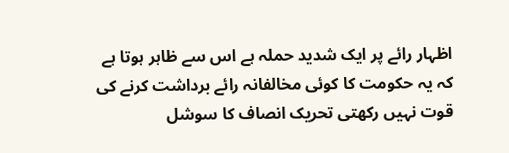اظہار رائے پر ایک شدید حملہ ہے اس سے ظاہر ہوتا ہے کہ یہ حکومت کا کوئی مخالفانہ رائے برداشت کرنے کی قوت نہیں رکھتی تحریک انصاف کا سوشل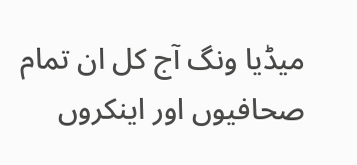میڈیا ونگ آج کل ان تمام صحافیوں اور اینکروں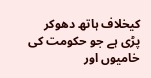کیخلاف ہاتھ دھوکر پڑی ہے جو حکومت کی خامیوں اور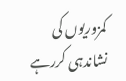کمزوریوں کی نشاندہی کررہے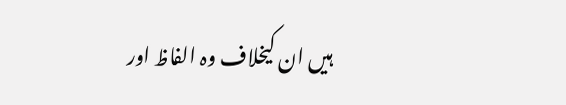ہیں ان کیخلاف وہ الفاظ اور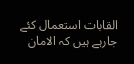القابات استعمال کئے جارہے ہیں کہ الامان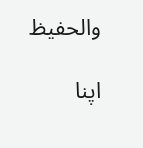والحفیظ

اپنا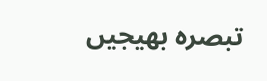تبصرہ بھیجیں